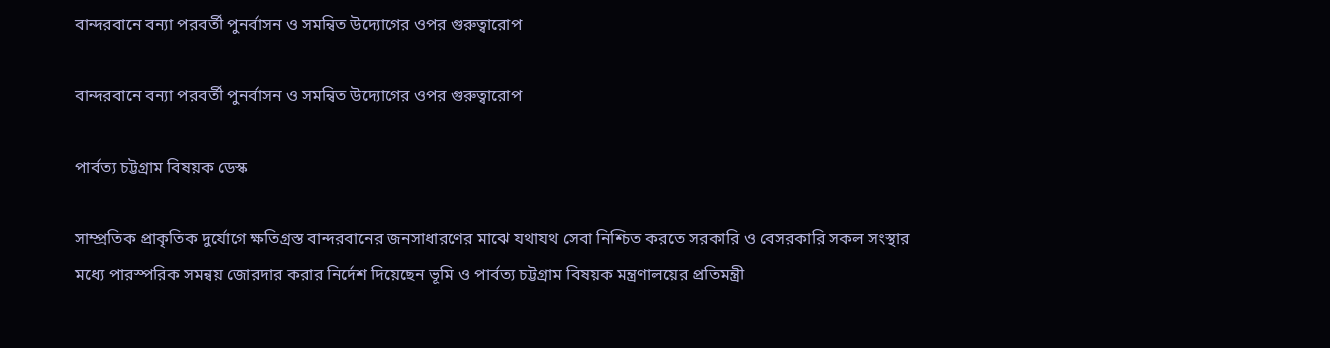বান্দরবানে বন্যা পরবর্তী পুনর্বাসন ও সমন্বিত উদ্যোগের ওপর গুরুত্বারোপ

বান্দরবানে বন্যা পরবর্তী পুনর্বাসন ও সমন্বিত উদ্যোগের ওপর গুরুত্বারোপ

পার্বত্য চট্টগ্রাম বিষয়ক ডেস্ক

সাম্প্রতিক প্রাকৃতিক দুর্যোগে ক্ষতিগ্রস্ত বান্দরবানের জনসাধারণের মাঝে যথাযথ সেবা নিশ্চিত করতে সরকারি ও বেসরকারি সকল সংস্থার মধ্যে পারস্পরিক সমন্বয় জোরদার করার নির্দেশ দিয়েছেন ভূমি ও পার্বত্য চট্টগ্রাম বিষয়ক মন্ত্রণালয়ের প্রতিমন্ত্রী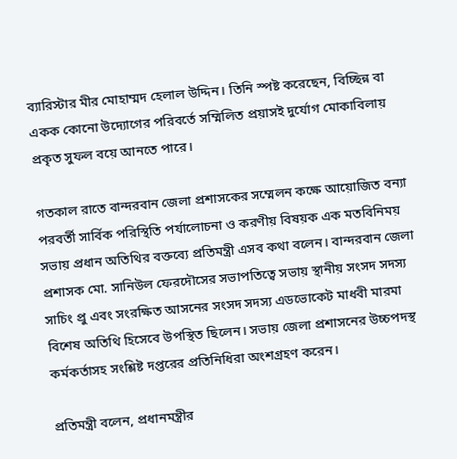ব্যারিস্টার মীর মোহাম্মদ হেলাল উদ্দিন। তিনি স্পষ্ট করেছেন, বিচ্ছিন্ন বা একক কোনো উদ্যোগের পরিবর্তে সম্মিলিত প্রয়াসই দুর্যোগ মোকাবিলায় প্রকৃত সুফল বয়ে আনতে পারে।

গতকাল রাতে বান্দরবান জেলা প্রশাসকের সম্মেলন কক্ষে আয়োজিত বন্যা পরবর্তী সার্বিক পরিস্থিতি পর্যালোচনা ও করণীয় বিষয়ক এক মতবিনিময় সভায় প্রধান অতিথির বক্তব্যে প্রতিমন্ত্রী এসব কথা বলেন। বান্দরবান জেলা প্রশাসক মো. সানিউল ফেরদৌসের সভাপতিত্বে সভায় স্থানীয় সংসদ সদস্য সাচিং প্রু এবং সংরক্ষিত আসনের সংসদ সদস্য এডভোকেট মাধবী মারমা বিশেষ অতিথি হিসেবে উপস্থিত ছিলেন। সভায় জেলা প্রশাসনের উচ্চপদস্থ কর্মকর্তাসহ সংশ্লিষ্ট দপ্তরের প্রতিনিধিরা অংশগ্রহণ করেন।

প্রতিমন্ত্রী বলেন, প্রধানমন্ত্রীর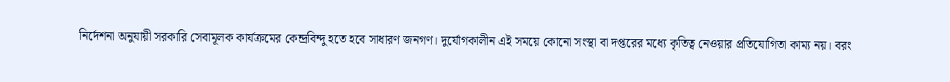নির্দেশনা অনুযায়ী সরকারি সেবামূলক কার্যক্রমের কেন্দ্রবিন্দু হতে হবে সাধারণ জনগণ। দুর্যোগকালীন এই সময়ে কোনো সংস্থা বা দপ্তরের মধ্যে কৃতিত্ব নেওয়ার প্রতিযোগিতা কাম্য নয়। বরং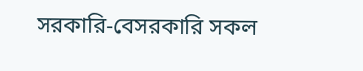সরকারি-বেসরকারি সকল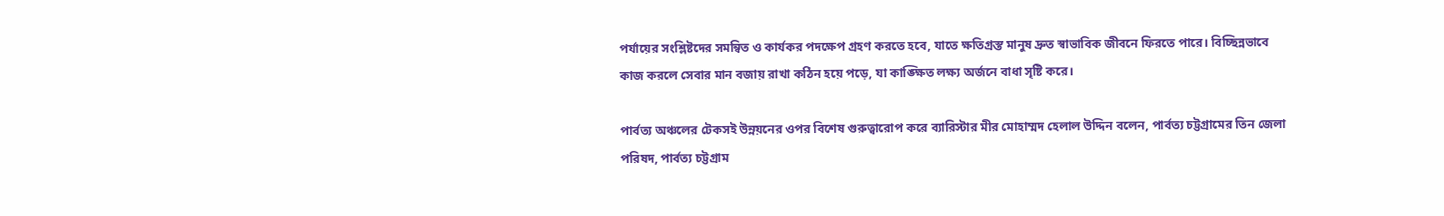পর্যায়ের সংশ্লিষ্টদের সমন্বিত ও কার্যকর পদক্ষেপ গ্রহণ করতে হবে, যাতে ক্ষতিগ্রস্ত মানুষ দ্রুত স্বাভাবিক জীবনে ফিরতে পারে। বিচ্ছিন্নভাবে কাজ করলে সেবার মান বজায় রাখা কঠিন হয়ে পড়ে, যা কাঙ্ক্ষিত লক্ষ্য অর্জনে বাধা সৃষ্টি করে।

পার্বত্য অঞ্চলের টেকসই উন্নয়নের ওপর বিশেষ গুরুত্বারোপ করে ব্যারিস্টার মীর মোহাম্মদ হেলাল উদ্দিন বলেন, পার্বত্য চট্টগ্রামের তিন জেলা পরিষদ, পার্বত্য চট্টগ্রাম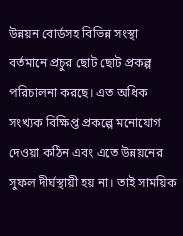উন্নয়ন বোর্ডসহ বিভিন্ন সংস্থা বর্তমানে প্রচুর ছোট ছোট প্রকল্প পরিচালনা করছে। এত অধিক সংখ্যক বিক্ষিপ্ত প্রকল্পে মনোযোগ দেওয়া কঠিন এবং এতে উন্নয়নের সুফল দীর্ঘস্থায়ী হয় না। তাই সাময়িক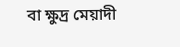বা ক্ষুদ্র মেয়াদী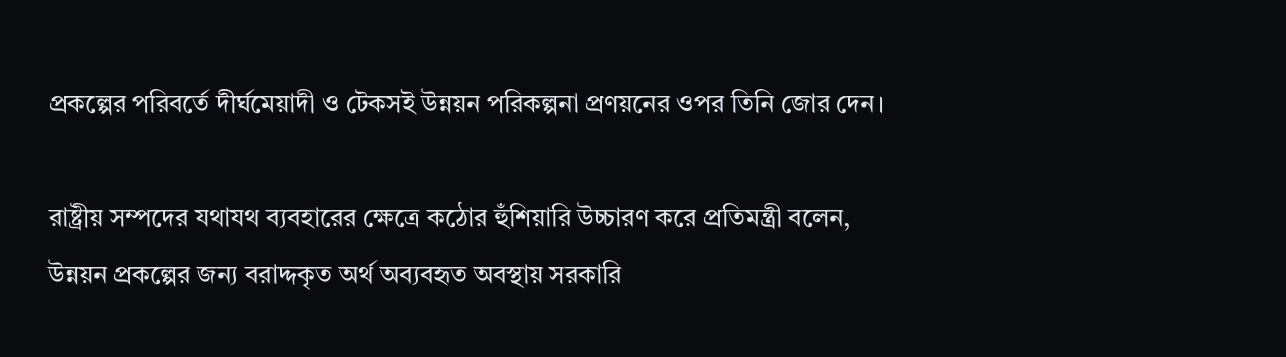প্রকল্পের পরিবর্তে দীর্ঘমেয়াদী ও টেকসই উন্নয়ন পরিকল্পনা প্রণয়নের ওপর তিনি জোর দেন।

রাষ্ট্রীয় সম্পদের যথাযথ ব্যবহারের ক্ষেত্রে কঠোর হুঁশিয়ারি উচ্চারণ করে প্রতিমন্ত্রী বলেন, উন্নয়ন প্রকল্পের জন্য বরাদ্দকৃত অর্থ অব্যবহৃত অবস্থায় সরকারি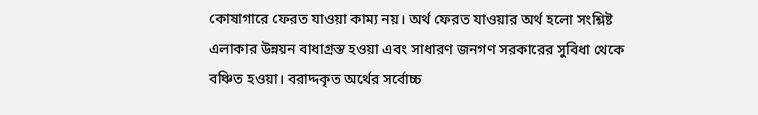কোষাগারে ফেরত যাওয়া কাম্য নয়। অর্থ ফেরত যাওয়ার অর্থ হলো সংশ্লিষ্ট এলাকার উন্নয়ন বাধাগ্রস্ত হওয়া এবং সাধারণ জনগণ সরকারের সুবিধা থেকে বঞ্চিত হওয়া। বরাদ্দকৃত অর্থের সর্বোচ্চ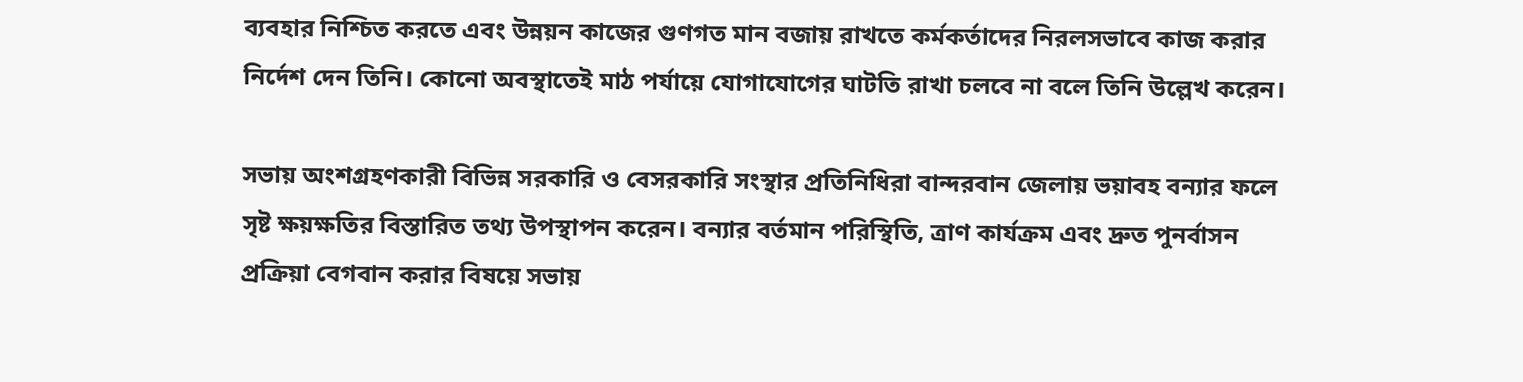ব্যবহার নিশ্চিত করতে এবং উন্নয়ন কাজের গুণগত মান বজায় রাখতে কর্মকর্তাদের নিরলসভাবে কাজ করার নির্দেশ দেন তিনি। কোনো অবস্থাতেই মাঠ পর্যায়ে যোগাযোগের ঘাটতি রাখা চলবে না বলে তিনি উল্লেখ করেন।

সভায় অংশগ্রহণকারী বিভিন্ন সরকারি ও বেসরকারি সংস্থার প্রতিনিধিরা বান্দরবান জেলায় ভয়াবহ বন্যার ফলে সৃষ্ট ক্ষয়ক্ষতির বিস্তারিত তথ্য উপস্থাপন করেন। বন্যার বর্তমান পরিস্থিতি, ত্রাণ কার্যক্রম এবং দ্রুত পুনর্বাসন প্রক্রিয়া বেগবান করার বিষয়ে সভায়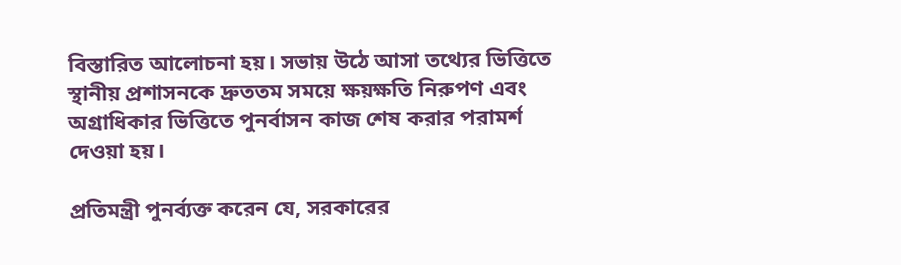বিস্তারিত আলোচনা হয়। সভায় উঠে আসা তথ্যের ভিত্তিতে স্থানীয় প্রশাসনকে দ্রুততম সময়ে ক্ষয়ক্ষতি নিরুপণ এবং অগ্রাধিকার ভিত্তিতে পুনর্বাসন কাজ শেষ করার পরামর্শ দেওয়া হয়।

প্রতিমন্ত্রী পুনর্ব্যক্ত করেন যে, সরকারের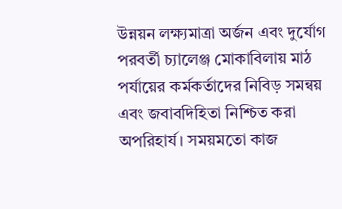উন্নয়ন লক্ষ্যমাত্রা অর্জন এবং দুর্যোগ পরবর্তী চ্যালেঞ্জ মোকাবিলায় মাঠ পর্যায়ের কর্মকর্তাদের নিবিড় সমন্বয় এবং জবাবদিহিতা নিশ্চিত করা অপরিহার্য। সময়মতো কাজ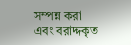সম্পন্ন করা এবং বরাদ্দকৃত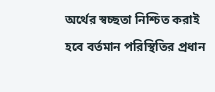অর্থের স্বচ্ছতা নিশ্চিত করাই হবে বর্তমান পরিস্থিতির প্রধান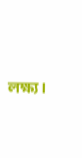লক্ষ্য।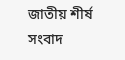জাতীয় শীর্ষ সংবাদ